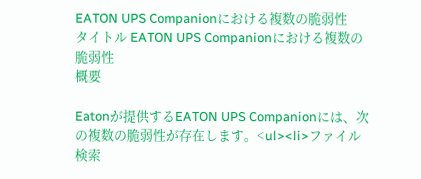EATON UPS Companionにおける複数の脆弱性
タイトル EATON UPS Companionにおける複数の脆弱性
概要

Eatonが提供するEATON UPS Companionには、次の複数の脆弱性が存在します。<ul><li>ファイル検索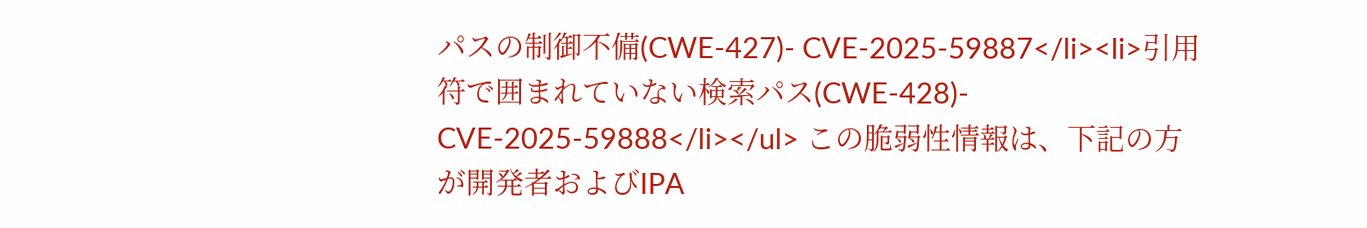パスの制御不備(CWE-427)- CVE-2025-59887</li><li>引用符で囲まれていない検索パス(CWE-428)- CVE-2025-59888</li></ul> この脆弱性情報は、下記の方が開発者およびIPA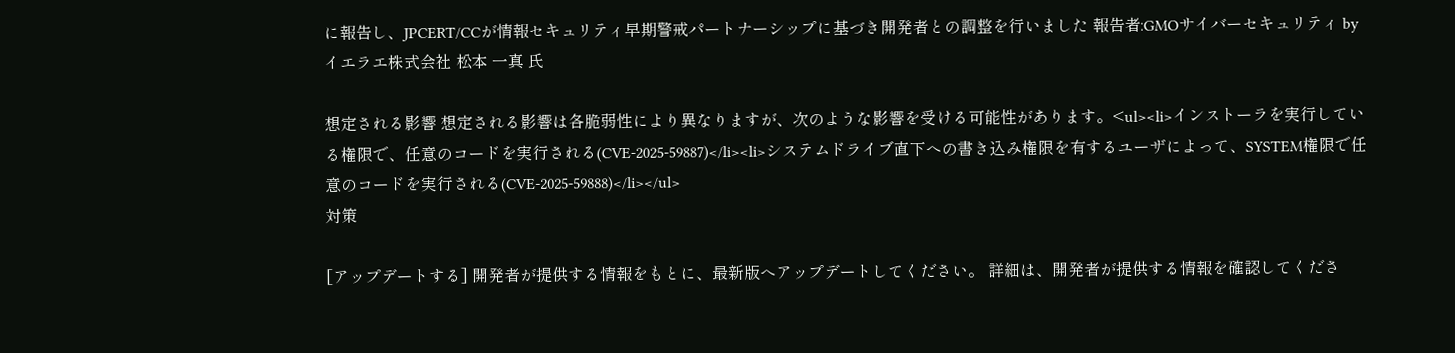に報告し、JPCERT/CCが情報セキュリティ早期警戒パートナーシップに基づき開発者との調整を行いました 報告者:GMOサイバーセキュリティ byイエラエ株式会社 松本 一真 氏

想定される影響 想定される影響は各脆弱性により異なりますが、次のような影響を受ける可能性があります。<ul><li>インストーラを実行している権限で、任意のコードを実行される(CVE-2025-59887)</li><li>システムドライブ直下への書き込み権限を有するユーザによって、SYSTEM権限で任意のコードを実行される(CVE-2025-59888)</li></ul>
対策

[アップデートする] 開発者が提供する情報をもとに、最新版へアップデートしてください。 詳細は、開発者が提供する情報を確認してくださ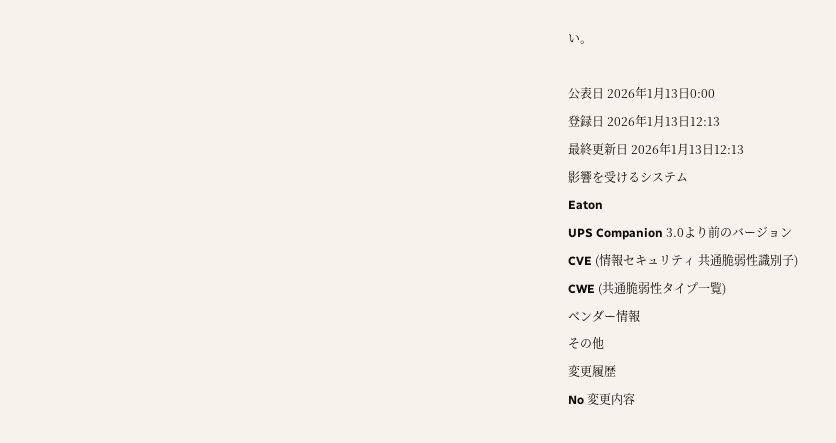い。

公表日 2026年1月13日0:00
登録日 2026年1月13日12:13
最終更新日 2026年1月13日12:13
影響を受けるシステム
Eaton
UPS Companion 3.0より前のバージョン
CVE (情報セキュリティ 共通脆弱性識別子)
CWE (共通脆弱性タイプ一覧)
ベンダー情報
その他
変更履歴
No 変更内容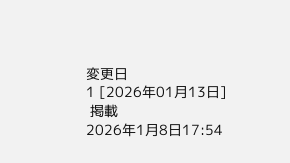変更日
1 [2026年01月13日]
 掲載
2026年1月8日17:54